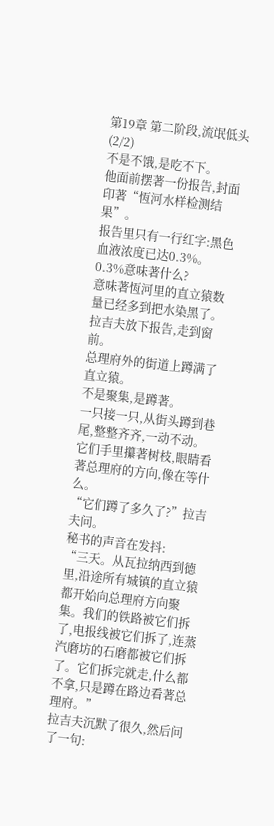第19章 第二阶段,流氓低头(2/2)
不是不饿,是吃不下。
他面前摆著一份报告,封面印著“恆河水样检测结果”。
报告里只有一行红字:黑色血液浓度已达0.3%。
0.3%意味著什么?
意味著恆河里的直立猿数量已经多到把水染黑了。
拉吉夫放下报告,走到窗前。
总理府外的街道上蹲满了直立猿。
不是聚集,是蹲著。
一只接一只,从街头蹲到巷尾,整整齐齐,一动不动。
它们手里攥著树枝,眼睛看著总理府的方向,像在等什么。
“它们蹲了多久了?”拉吉夫问。
秘书的声音在发抖:
“三天。从瓦拉纳西到德里,沿途所有城镇的直立猿都开始向总理府方向聚集。我们的铁路被它们拆了,电报线被它们拆了,连蒸汽磨坊的石磨都被它们拆了。它们拆完就走,什么都不拿,只是蹲在路边看著总理府。”
拉吉夫沉默了很久,然后问了一句: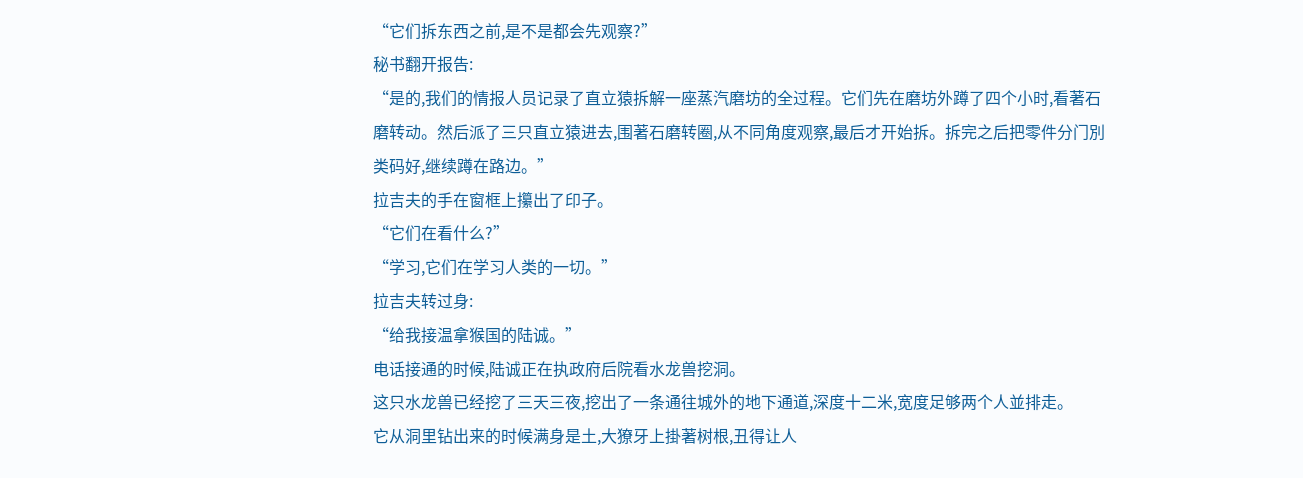“它们拆东西之前,是不是都会先观察?”
秘书翻开报告:
“是的,我们的情报人员记录了直立猿拆解一座蒸汽磨坊的全过程。它们先在磨坊外蹲了四个小时,看著石磨转动。然后派了三只直立猿进去,围著石磨转圈,从不同角度观察,最后才开始拆。拆完之后把零件分门別类码好,继续蹲在路边。”
拉吉夫的手在窗框上攥出了印子。
“它们在看什么?”
“学习,它们在学习人类的一切。”
拉吉夫转过身:
“给我接温拿猴国的陆诚。”
电话接通的时候,陆诚正在执政府后院看水龙兽挖洞。
这只水龙兽已经挖了三天三夜,挖出了一条通往城外的地下通道,深度十二米,宽度足够两个人並排走。
它从洞里钻出来的时候满身是土,大獠牙上掛著树根,丑得让人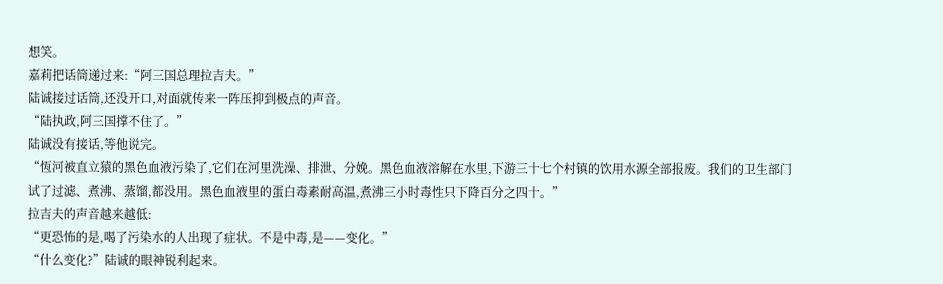想笑。
嘉莉把话筒递过来:“阿三国总理拉吉夫。”
陆诚接过话筒,还没开口,对面就传来一阵压抑到极点的声音。
“陆执政,阿三国撑不住了。”
陆诚没有接话,等他说完。
“恆河被直立猿的黑色血液污染了,它们在河里洗澡、排泄、分娩。黑色血液溶解在水里,下游三十七个村镇的饮用水源全部报废。我们的卫生部门试了过滤、煮沸、蒸馏,都没用。黑色血液里的蛋白毒素耐高温,煮沸三小时毒性只下降百分之四十。”
拉吉夫的声音越来越低:
“更恐怖的是,喝了污染水的人出现了症状。不是中毒,是——变化。”
“什么变化?”陆诚的眼神锐利起来。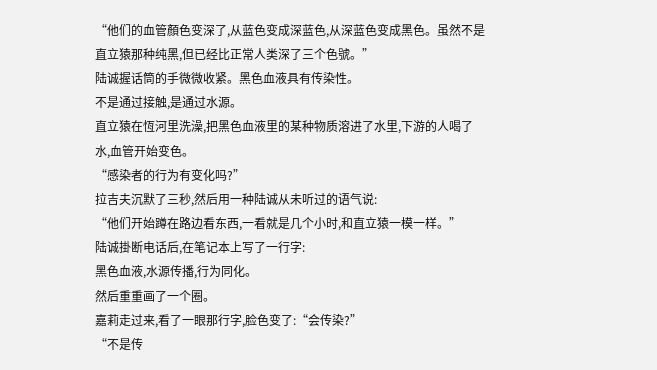“他们的血管顏色变深了,从蓝色变成深蓝色,从深蓝色变成黑色。虽然不是直立猿那种纯黑,但已经比正常人类深了三个色號。”
陆诚握话筒的手微微收紧。黑色血液具有传染性。
不是通过接触,是通过水源。
直立猿在恆河里洗澡,把黑色血液里的某种物质溶进了水里,下游的人喝了水,血管开始变色。
“感染者的行为有变化吗?”
拉吉夫沉默了三秒,然后用一种陆诚从未听过的语气说:
“他们开始蹲在路边看东西,一看就是几个小时,和直立猿一模一样。”
陆诚掛断电话后,在笔记本上写了一行字:
黑色血液,水源传播,行为同化。
然后重重画了一个圈。
嘉莉走过来,看了一眼那行字,脸色变了:“会传染?”
“不是传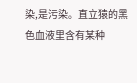染,是污染。直立猿的黑色血液里含有某种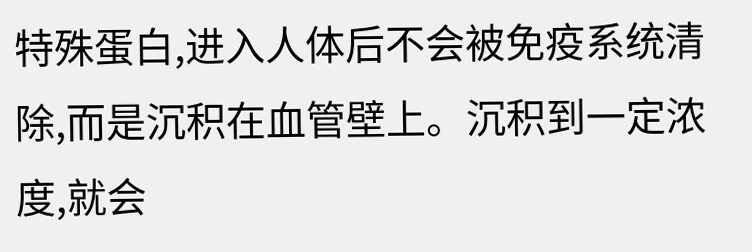特殊蛋白,进入人体后不会被免疫系统清除,而是沉积在血管壁上。沉积到一定浓度,就会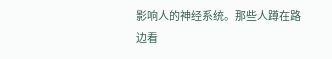影响人的神经系统。那些人蹲在路边看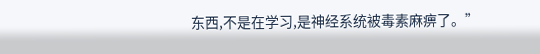东西,不是在学习,是神经系统被毒素麻痹了。”